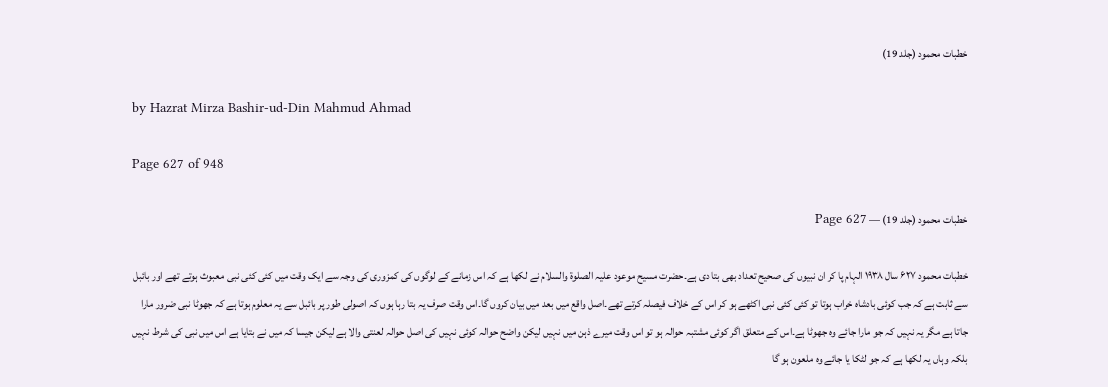خطبات محمود (جلد 19)

by Hazrat Mirza Bashir-ud-Din Mahmud Ahmad

Page 627 of 948

خطبات محمود (جلد 19) — Page 627

خطبات محمود ۶۲۷ سال ۱۹۳۸ الہام پا کر ان نبیوں کی صحیح تعداد بھی بتا دی ہے۔حضرت مسیح موعود علیہ الصلوۃ والسلام نے لکھا ہے کہ اس زمانے کے لوگوں کی کمزوری کی وجہ سے ایک وقت میں کئی کئی نبی معبوث ہوتے تھے اور بائبل سے ثابت ہے کہ جب کوئی بادشاہ خراب ہوتا تو کئی کئی نبی اکٹھے ہو کر اس کے خلاف فیصلہ کرتے تھے۔اصل واقع میں بعد میں بیان کروں گا۔اس وقت صرف یہ بتا رہا ہوں کہ اصولی طور پر بائبل سے یہ معلوم ہوتا ہے کہ جھوٹا نبی ضرور مارا جاتا ہے مگر یہ نہیں کہ جو مارا جائے وہ جھوٹا ہے۔اس کے متعلق اگر کوئی مشتبہ حوالہ ہو تو اس وقت میرے ذہن میں نہیں لیکن واضح حوالہ کوئی نہیں کی اصل حوالہ لعنتی والا ہے لیکن جیسا کہ میں نے بتایا ہے اس میں نبی کی شرط نہیں بلکہ وہاں یہ لکھا ہے کہ جو لٹکا یا جائے وہ ملعون ہو گا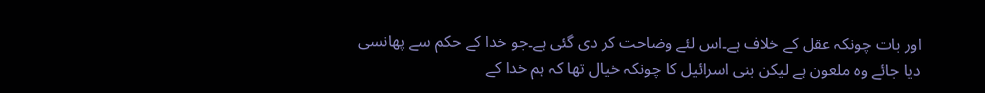اور بات چونکہ عقل کے خلاف ہے۔اس لئے وضاحت کر دی گئی ہے۔جو خدا کے حکم سے پھانسی دیا جائے وہ ملعون ہے لیکن بنی اسرائیل کا چونکہ خیال تھا کہ ہم خدا کے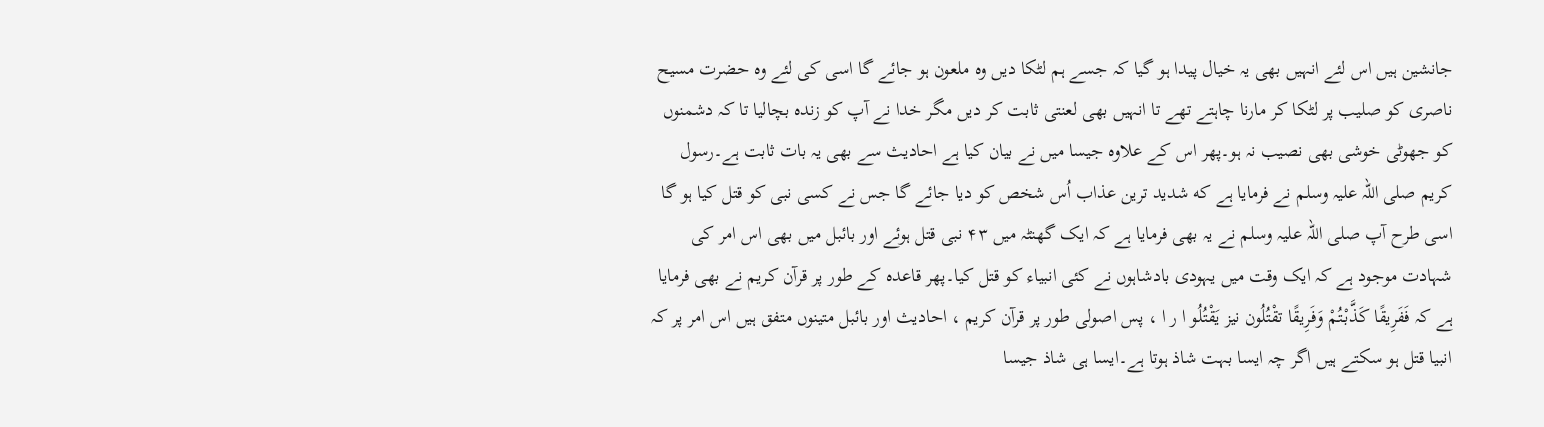جانشین ہیں اس لئے انہیں بھی یہ خیال پیدا ہو گیا کہ جسے ہم لٹکا دیں وہ ملعون ہو جائے گا اسی کی لئے وہ حضرت مسیح ناصری کو صلیب پر لٹکا کر مارنا چاہتے تھے تا انہیں بھی لعنتی ثابت کر دیں مگر خدا نے آپ کو زندہ بچالیا تا کہ دشمنوں کو جھوٹی خوشی بھی نصیب نہ ہو۔پھر اس کے علاوہ جیسا میں نے بیان کیا ہے احادیث سے بھی یہ بات ثابت ہے۔رسول کریم صلی اللہ علیہ وسلم نے فرمایا ہے که شدید ترین عذاب اُس شخص کو دیا جائے گا جس نے کسی نبی کو قتل کیا ہو گا اسی طرح آپ صلی اللہ علیہ وسلم نے یہ بھی فرمایا ہے کہ ایک گھنٹہ میں ۴۳ نبی قتل ہوئے اور بائبل میں بھی اس امر کی شہادت موجود ہے کہ ایک وقت میں یہودی بادشاہوں نے کئی انبیاء کو قتل کیا۔پھر قاعدہ کے طور پر قرآن کریم نے بھی فرمایا ہے کہ فَفَرِيقًا كَذَّبْتُمْ وَفَرِيقًا تقْتُلُون نيز يَقْتُلُو ا ر ا ، پس اصولی طور پر قرآن کریم ، احادیث اور بائبل متینوں متفق ہیں اس امر پر کہ انبیا قتل ہو سکتے ہیں اگر چہ ایسا بہت شاذ ہوتا ہے۔ایسا ہی شاذ جیسا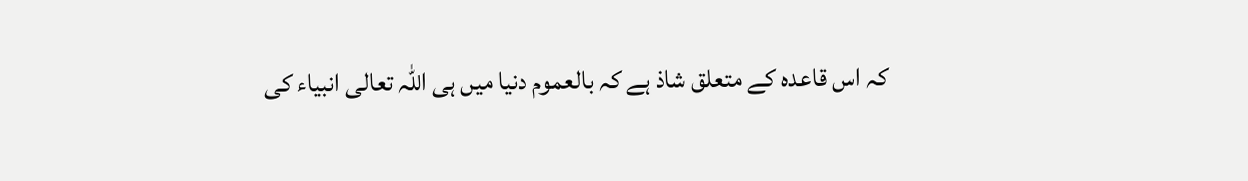کہ اس قاعدہ کے متعلق شاذ ہے کہ بالعموم دنیا میں ہی اللہ تعالی انبیاء کی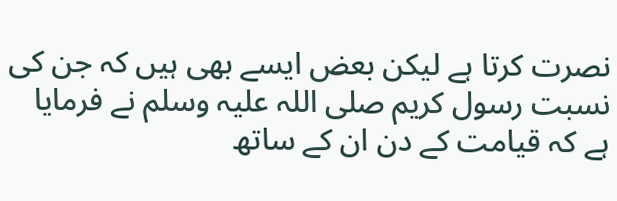نصرت کرتا ہے لیکن بعض ایسے بھی ہیں کہ جن کی نسبت رسول کریم صلی اللہ علیہ وسلم نے فرمایا ہے کہ قیامت کے دن ان کے ساتھ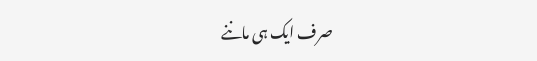صرف ایک ہی ماننے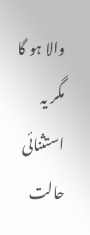والا ہو گا مگر یہ استثنائی حالت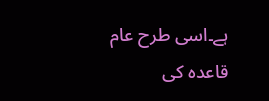ہے۔اسی طرح عام قاعدہ کی